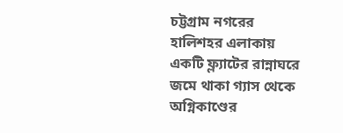চট্টগ্রাম নগরের হালিশহর এলাকায় একটি ফ্ল্যাটের রান্নাঘরে জমে থাকা গ্যাস থেকে অগ্নিকাণ্ডের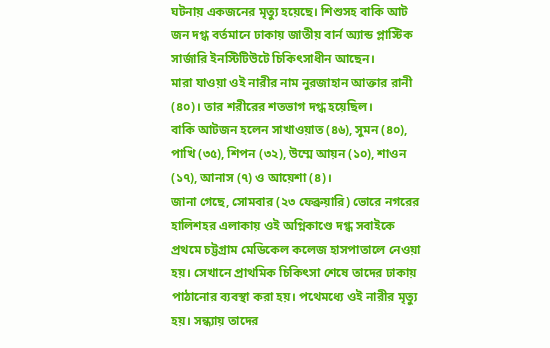ঘটনায় একজনের মৃত্যু হয়েছে। শিশুসহ বাকি আট জন দগ্ধ বর্তমানে ঢাকায় জাতীয় বার্ন অ্যান্ড প্লাস্টিক সার্জারি ইনস্টিটিউটে চিকিৎসাধীন আছেন।
মারা যাওয়া ওই নারীর নাম নুরজাহান আক্তার রানী (৪০)। তার শরীরের শতভাগ দগ্ধ হয়েছিল।
বাকি আটজন হলেন সাখাওয়াত (৪৬), সুমন (৪০), পাখি (৩৫), শিপন (৩২), উম্মে আয়ন (১০), শাওন (১৭), আনাস (৭) ও আয়েশা (৪)।
জানা গেছে, সোমবার (২৩ ফেব্রুয়ারি) ভোরে নগরের হালিশহর এলাকায় ওই অগ্নিকাণ্ডে দগ্ধ সবাইকে প্রথমে চট্টগ্রাম মেডিকেল কলেজ হাসপাতালে নেওয়া হয়। সেখানে প্রাথমিক চিকিৎসা শেষে তাদের ঢাকায় পাঠানোর ব্যবস্থা করা হয়। পথেমধ্যে ওই নারীর মৃত্যু হয়। সন্ধ্যায় তাদের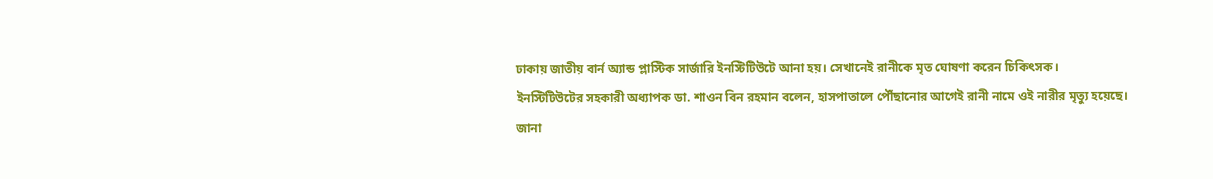ঢাকায় জাতীয় বার্ন অ্যান্ড প্লাস্টিক সার্জারি ইনস্টিটিউটে আনা হয়। সেখানেই রানীকে মৃত ঘোষণা করেন চিকিৎসক।
ইনস্টিটিউটের সহকারী অধ্যাপক ডা. শাওন বিন রহমান বলেন, হাসপাতালে পৌঁছানোর আগেই রানী নামে ওই নারীর মৃত্যু হয়েছে।
জানা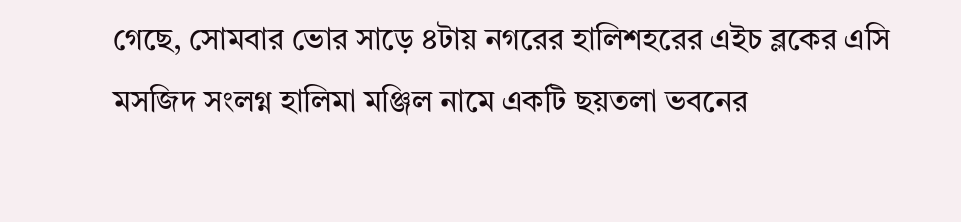গেছে, সোমবার ভোর সাড়ে ৪টায় নগরের হালিশহরের এইচ ব্লকের এসি মসজিদ সংলগ্ন হালিমা মঞ্জিল নামে একটি ছয়তলা ভবনের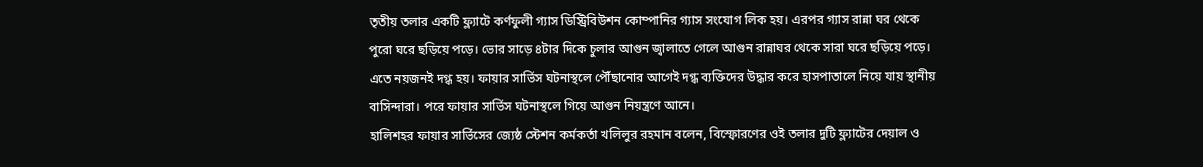তৃতীয় তলার একটি ফ্ল্যাটে কর্ণফুলী গ্যাস ডিস্ট্রিবিউশন কোম্পানির গ্যাস সংযোগ লিক হয়। এরপর গ্যাস রান্না ঘর থেকে পুরো ঘরে ছড়িয়ে পড়ে। ভোর সাড়ে ৪টার দিকে চুলার আগুন জ্বালাতে গেলে আগুন রান্নাঘর থেকে সারা ঘরে ছড়িয়ে পড়ে। এতে নয়জনই দগ্ধ হয়। ফায়ার সার্ভিস ঘটনাস্থলে পৌঁছানোর আগেই দগ্ধ ব্যক্তিদের উদ্ধার করে হাসপাতালে নিয়ে যায় স্থানীয় বাসিন্দারা। পরে ফায়ার সার্ভিস ঘটনাস্থলে গিয়ে আগুন নিয়ন্ত্রণে আনে।
হালিশহর ফায়ার সার্ভিসের জ্যেষ্ঠ স্টেশন কর্মকর্তা খলিলুর রহমান বলেন, বিস্ফোরণের ওই তলার দুটি ফ্ল্যাটের দেয়াল ও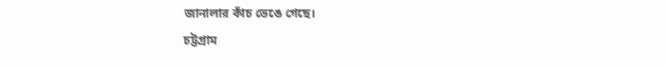জানালার কাঁচ ভেঙে গেছে।
চট্টগ্রাম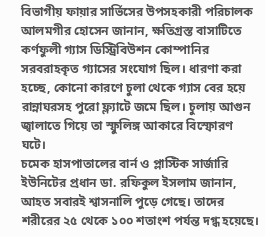বিভাগীয় ফায়ার সার্ভিসের উপসহকারী পরিচালক আলমগীর হোসেন জানান, ক্ষতিগ্রস্ত বাসাটিতে কর্ণফুলী গ্যাস ডিস্ট্রিবিউশন কোম্পানির সরবরাহকৃত গ্যাসের সংযোগ ছিল। ধারণা করা হচ্ছে, কোনো কারণে চুলা থেকে গ্যাস বের হয়ে রান্নাঘরসহ পুরো ফ্ল্যাটে জমে ছিল। চুলায় আগুন জ্বালাতে গিয়ে তা স্ফুলিঙ্গ আকারে বিস্ফোরণ ঘটে।
চমেক হাসপাতালের বার্ন ও প্লাস্টিক সার্জারি ইউনিটের প্রধান ডা. রফিকুল ইসলাম জানান, আহত সবারই শ্বাসনালি পুড়ে গেছে। তাদের শরীরের ২৫ থেকে ১০০ শতাংশ পর্যন্ত দগ্ধ হয়েছে।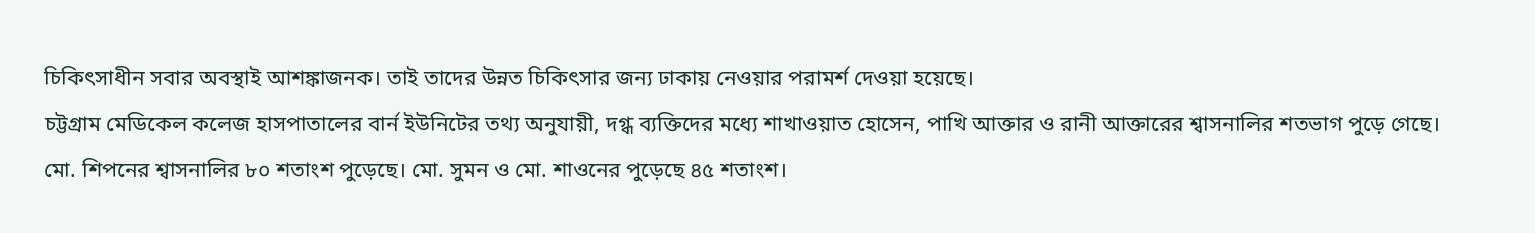চিকিৎসাধীন সবার অবস্থাই আশঙ্কাজনক। তাই তাদের উন্নত চিকিৎসার জন্য ঢাকায় নেওয়ার পরামর্শ দেওয়া হয়েছে।
চট্টগ্রাম মেডিকেল কলেজ হাসপাতালের বার্ন ইউনিটের তথ্য অনুযায়ী, দগ্ধ ব্যক্তিদের মধ্যে শাখাওয়াত হোসেন, পাখি আক্তার ও রানী আক্তারের শ্বাসনালির শতভাগ পুড়ে গেছে। মো. শিপনের শ্বাসনালির ৮০ শতাংশ পুড়েছে। মো. সুমন ও মো. শাওনের পুড়েছে ৪৫ শতাংশ।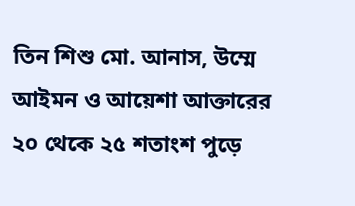তিন শিশু মো. আনাস, উম্মে আইমন ও আয়েশা আক্তারের ২০ থেকে ২৫ শতাংশ পুড়ে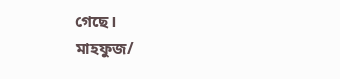গেছে।
মাহফুজ/